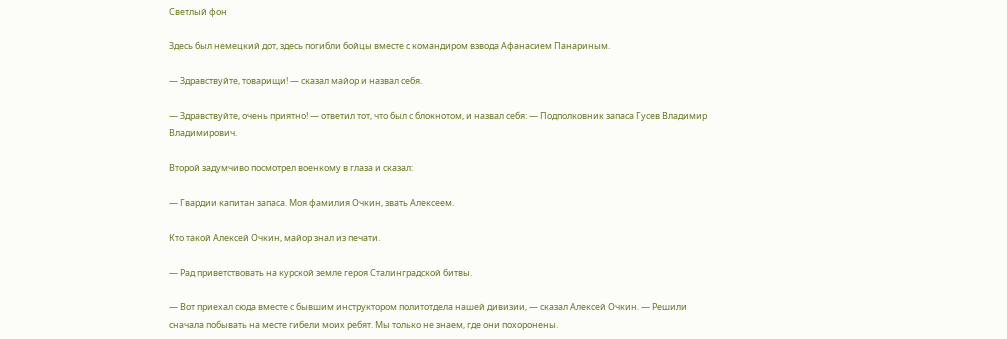Светлый фон

Здесь был немецкий дот, здесь погибли бойцы вместе с командиром взвода Афанасием Панариным.

— Здравствуйте, товарищи! — сказал майор и назвал себя.

— Здравствуйте, очень приятно! — ответил тот, что был с блокнотом, и назвал себя: — Подполковник запаса Гусев Владимир Владимирович.

Второй задумчиво посмотрел военкому в глаза и сказал:

— Гвардии капитан запаса. Моя фамилия Очкин, звать Алексеем.

Кто такой Алексей Очкин, майор знал из печати.

— Рад приветствовать на курской земле героя Сталинградской битвы.

— Вот приехал сюда вместе с бывшим инструктором политотдела нашей дивизии, — сказал Алексей Очкин. — Решили сначала побывать на месте гибели моих ребят. Мы только не знаем, где они похоронены.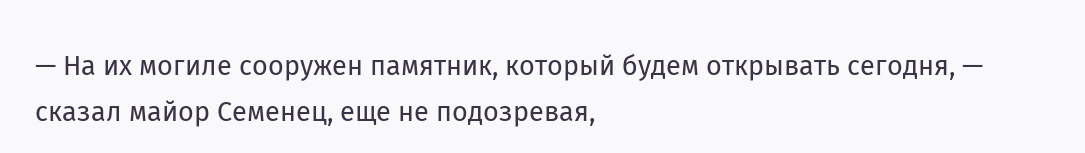— На их могиле сооружен памятник, который будем открывать сегодня, — сказал майор Семенец, еще не подозревая,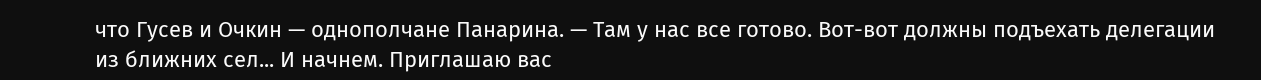что Гусев и Очкин — однополчане Панарина. — Там у нас все готово. Вот-вот должны подъехать делегации из ближних сел... И начнем. Приглашаю вас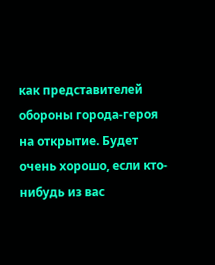как представителей обороны города-героя на открытие. Будет очень хорошо, если кто-нибудь из вас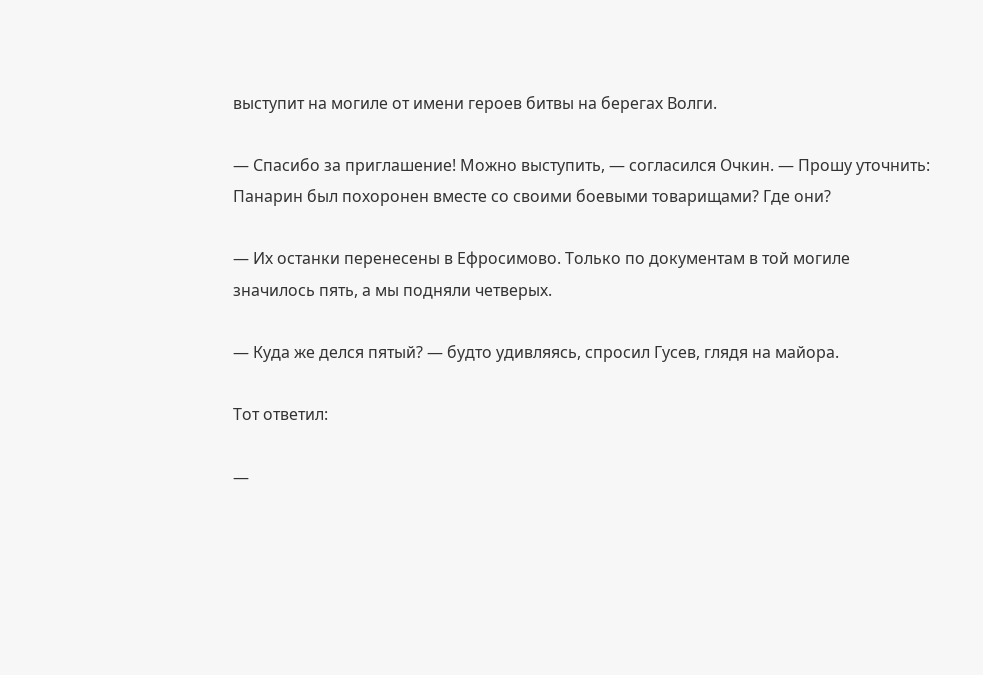выступит на могиле от имени героев битвы на берегах Волги.

— Спасибо за приглашение! Можно выступить, — согласился Очкин. — Прошу уточнить: Панарин был похоронен вместе со своими боевыми товарищами? Где они?

— Их останки перенесены в Ефросимово. Только по документам в той могиле значилось пять, а мы подняли четверых.

— Куда же делся пятый? — будто удивляясь, спросил Гусев, глядя на майора.

Тот ответил:

—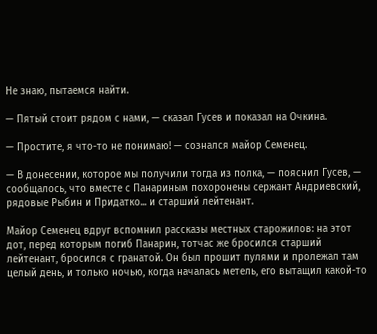Не знаю, пытаемся найти.

— Пятый стоит рядом с нами, — сказал Гусев и показал на Очкина.

— Простите, я что-то не понимаю! — сознался майор Семенец.

— В донесении, которое мы получили тогда из полка, — пояснил Гусев, — сообщалось, что вместе с Панариным похоронены сержант Андриевский, рядовые Рыбин и Придатко... и старший лейтенант.

Майор Семенец вдруг вспомнил рассказы местных старожилов: на этот дот, перед которым погиб Панарин, тотчас же бросился старший лейтенант, бросился с гранатой. Он был прошит пулями и пролежал там целый день, и только ночью, когда началась метель, его вытащил какой-то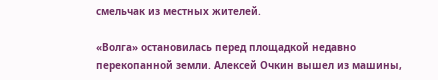смельчак из местных жителей.

«Волга» остановилась перед площадкой недавно перекопанной земли. Алексей Очкин вышел из машины,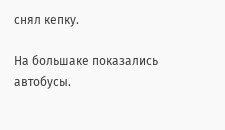снял кепку.

На большаке показались автобусы.